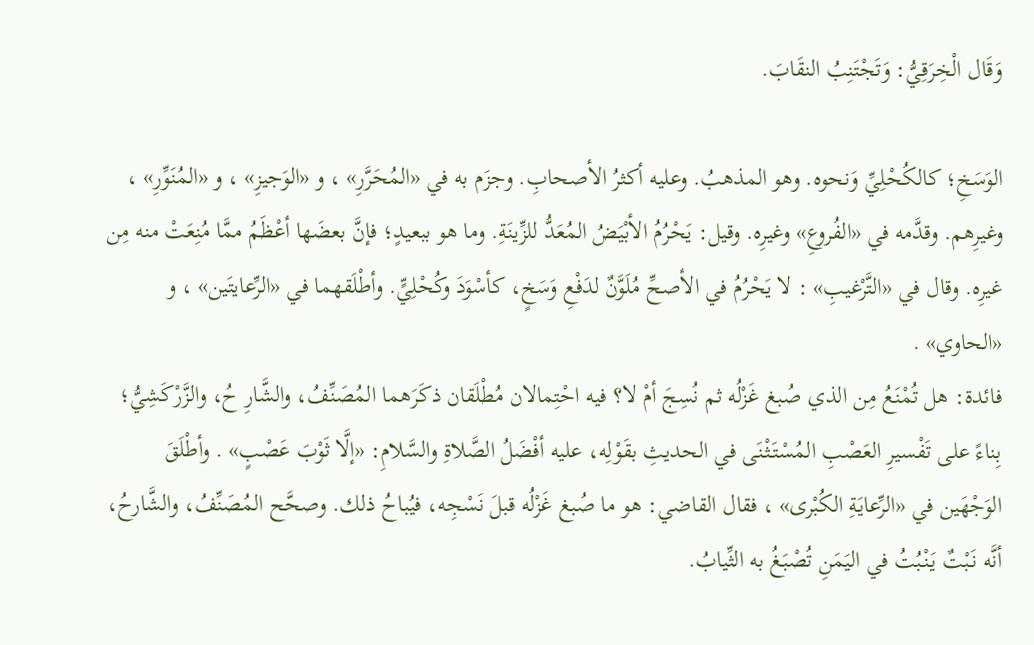وَقَال الْخِرَقِيُّ: وَتَجْتَنِبُ النقَابَ.

الوَسَخِ؛ كالكُحْلِيِّ وَنحوه. وهو المذهبُ. وعليه أكثرُ الأصحابِ. وجزَم به في «المُحَرَّرِ» ، و «الوَجيزِ» ، و «المُنَوِّرِ» ، وغيرِهم. وقدَّمه في «الفُروعِ» وغيرِه. وقيل: يَحْرُمُ الأبْيَضُ المُعَدُّ للزِّينَةِ. وما هو ببعيدٍ؛ فإنَّ بعضَها أعْظَمُ ممَّا مُنِعَتْ منه مِن غيرِه. وقال في «التَّرْغيبِ» : لا يَحْرُمُ في الأصحِّ مُلَوَّنٌ لدَفْعِ وَسَخٍ، كأسْوَدَ وكُحْلِيٍّ. وأطْلَقهما في «الرِّعايتَين» ، و «الحاوي» .
فائدة: هل تُمْنَعُ مِن الذي صُبغ غَزْلُه ثم نُسِجَ أمْ لا؟ فيه احْتِمالان مُطْلَقان ذكَرَهما المُصَنِّفُ، والشَّارِ حُ، والزَّرْكَشِيُّ؛ بِناءً على تَفْسيرِ العَصْبِ المُسْتَثْنَى في الحديثِ بقَوْلِه، عليه أفْضَلُ الصَّلاةِ والسَّلامِ: «إلَّا ثَوْبَ عَصْبٍ» . وأطْلَقَ الوَجْهَين في «الرِّعايَةِ الكُبْرى» ، فقال القاضي: هو ما صُبغ غَزْلُه قبلَ نَسْجِه، فيُباحُ ذلك. وصحَّح المُصَنِّفُ، والشَّارحُ، أنَّه نَبْتٌ يَنْبُتُ في اليَمَنِ تُصْبَغُ به الثِّيابُ.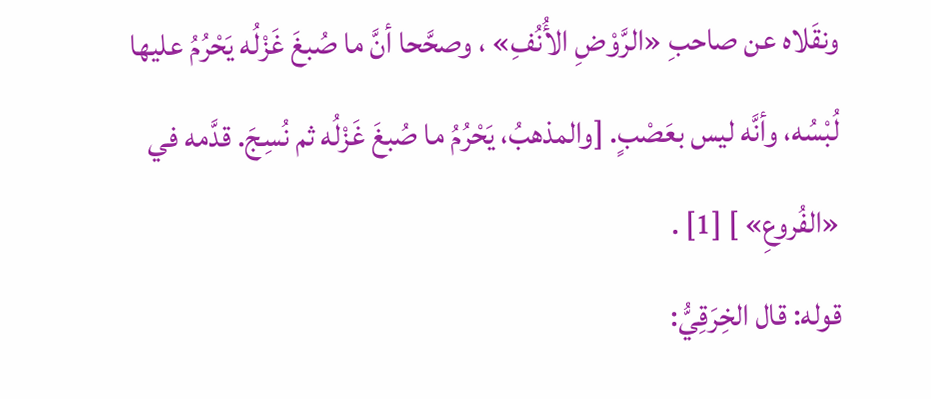ونقَلاه عن صاحبِ «الرَّوْضِ الأُنُفِ» ، وصحَّحا أنَّ ما صُبغَ غَزْلُه يَحْرُمُ عليها لُبْسُه، وأنَّه ليس بعَصْبٍ. [والمذهبُ، يَحْرُمُ ما صُبغَ غَزْلُه ثم نُسِجَ. قدَّمه في «الفُروعِ» ] [1] .
قوله: قال الخِرَقِيُّ: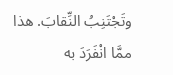وتَجْتَنِبُ النِّقابَ. هذا ممَّا انْفَرَدَ به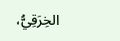الخِرَقِيُّ،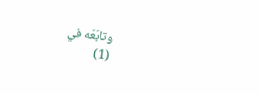وتابَعَه في
(1)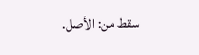سقط من: الأصل.